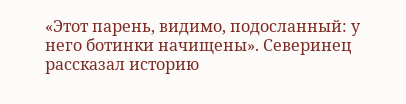«Этот парень, видимо, подосланный: у него ботинки начищены». Северинец рассказал историю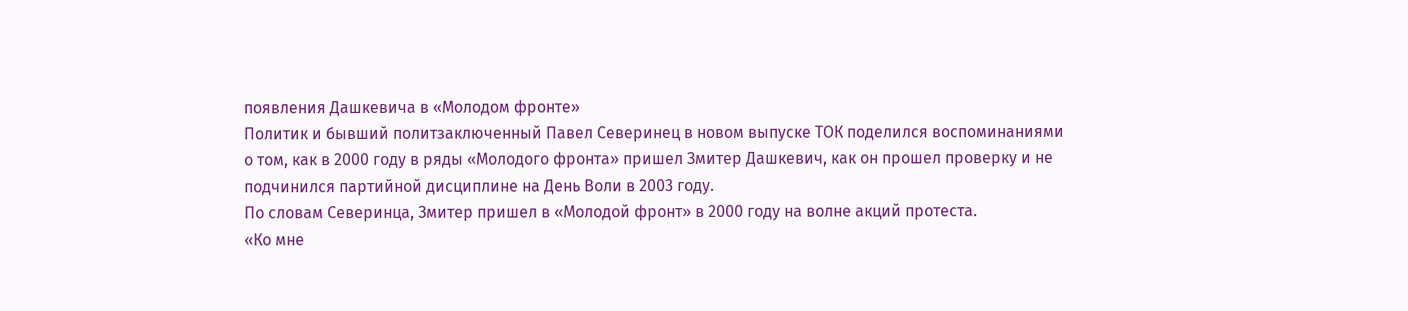появления Дашкевича в «Молодом фронте»
Политик и бывший политзаключенный Павел Северинец в новом выпуске ТОК поделился воспоминаниями о том, как в 2000 году в ряды «Молодого фронта» пришел Змитер Дашкевич, как он прошел проверку и не подчинился партийной дисциплине на День Воли в 2003 году.
По словам Северинца, Змитер пришел в «Молодой фронт» в 2000 году на волне акций протеста.
«Ко мне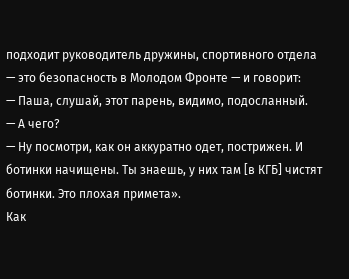подходит руководитель дружины, спортивного отдела — это безопасность в Молодом Фронте — и говорит:
— Паша, слушай, этот парень, видимо, подосланный.
— А чего?
— Ну посмотри, как он аккуратно одет, пострижен. И ботинки начищены. Ты знаешь, у них там [в КГБ] чистят ботинки. Это плохая примета».
Как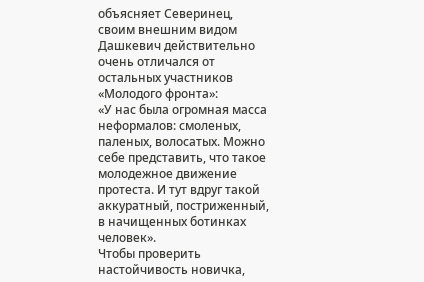объясняет Северинец, своим внешним видом Дашкевич действительно очень отличался от остальных участников «Молодого фронта»:
«У нас была огромная масса неформалов: смоленых, паленых, волосатых. Можно себе представить, что такое молодежное движение протеста. И тут вдруг такой аккуратный, постриженный, в начищенных ботинках человек».
Чтобы проверить настойчивость новичка,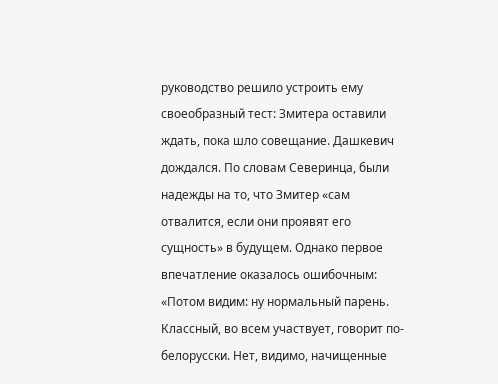руководство решило устроить ему своеобразный тест: Змитера оставили ждать, пока шло совещание. Дашкевич дождался. По словам Северинца, были надежды на то, что Змитер «сам отвалится, если они проявят его сущность» в будущем. Однако первое впечатление оказалось ошибочным:
«Потом видим: ну нормальный парень. Классный, во всем участвует, говорит по-белорусски. Нет, видимо, начищенные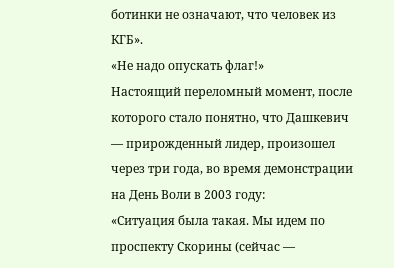ботинки не означают, что человек из КГБ».
«Не надо опускать флаг!»
Настоящий переломный момент, после которого стало понятно, что Дашкевич — прирожденный лидер, произошел через три года, во время демонстрации на День Воли в 2003 году:
«Ситуация была такая. Мы идем по проспекту Скорины (сейчас —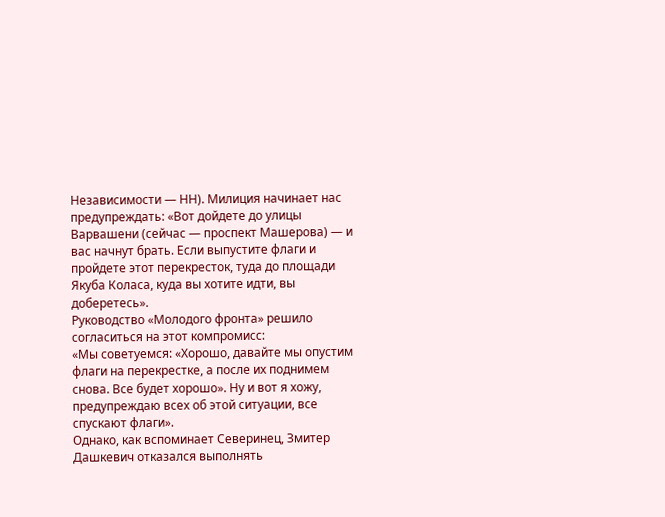Независимости — НН). Милиция начинает нас предупреждать: «Вот дойдете до улицы Варвашени (сейчас — проспект Машерова) — и вас начнут брать. Если выпустите флаги и пройдете этот перекресток, туда до площади Якуба Коласа, куда вы хотите идти, вы доберетесь».
Руководство «Молодого фронта» решило согласиться на этот компромисс:
«Мы советуемся: «Хорошо, давайте мы опустим флаги на перекрестке, а после их поднимем снова. Все будет хорошо». Ну и вот я хожу, предупреждаю всех об этой ситуации, все спускают флаги».
Однако, как вспоминает Северинец, Змитер Дашкевич отказался выполнять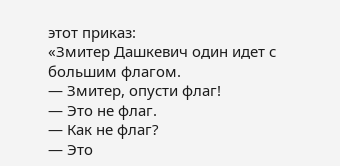этот приказ:
«Змитер Дашкевич один идет с большим флагом.
— Змитер, опусти флаг!
— Это не флаг.
— Как не флаг?
— Это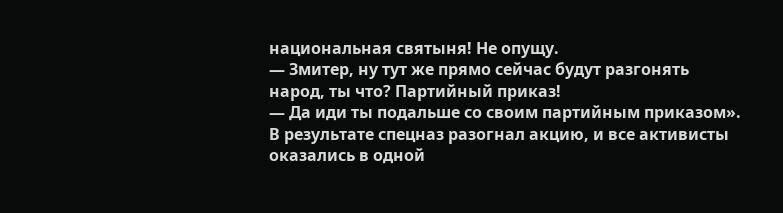национальная святыня! Не опущу.
— Змитер, ну тут же прямо сейчас будут разгонять народ, ты что? Партийный приказ!
— Да иди ты подальше со своим партийным приказом».
В результате спецназ разогнал акцию, и все активисты оказались в одной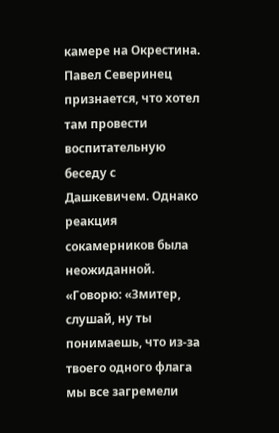камере на Окрестина. Павел Северинец признается, что хотел там провести воспитательную беседу с Дашкевичем. Однако реакция сокамерников была неожиданной.
«Говорю: «Змитер, слушай, ну ты понимаешь, что из-за твоего одного флага мы все загремели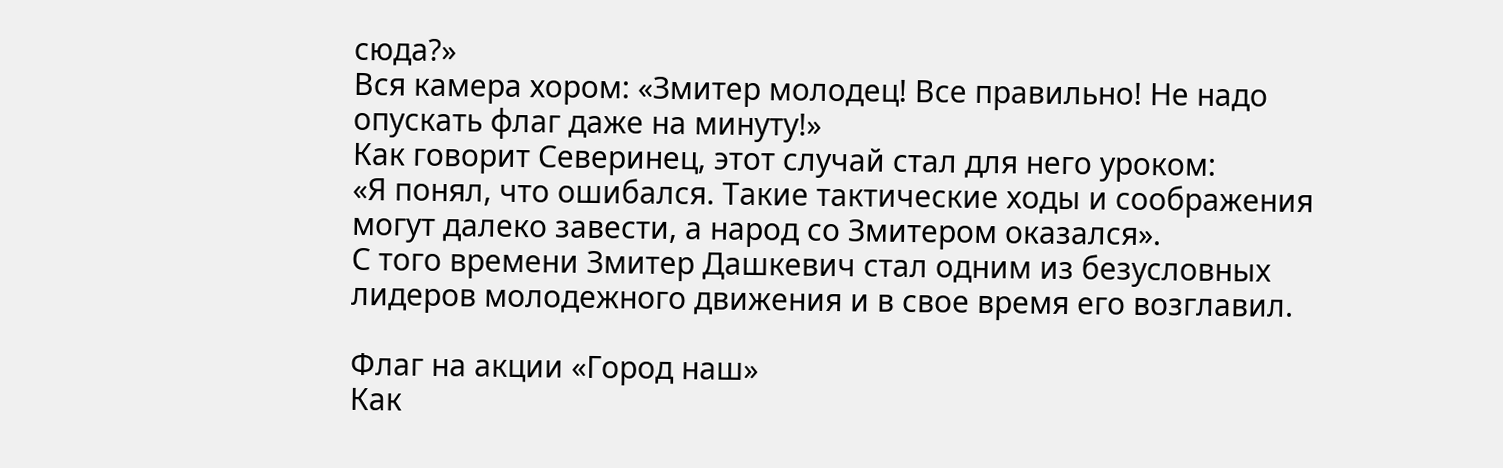сюда?»
Вся камера хором: «Змитер молодец! Все правильно! Не надо опускать флаг даже на минуту!»
Как говорит Северинец, этот случай стал для него уроком:
«Я понял, что ошибался. Такие тактические ходы и соображения могут далеко завести, а народ со Змитером оказался».
С того времени Змитер Дашкевич стал одним из безусловных лидеров молодежного движения и в свое время его возглавил.

Флаг на акции «Город наш»
Как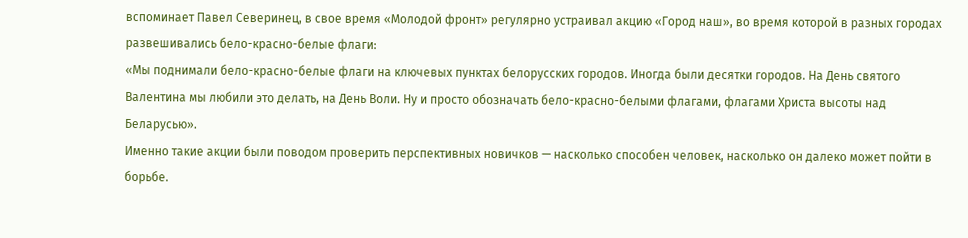вспоминает Павел Северинец, в свое время «Молодой фронт» регулярно устраивал акцию «Город наш», во время которой в разных городах развешивались бело-красно-белые флаги:
«Мы поднимали бело-красно-белые флаги на ключевых пунктах белорусских городов. Иногда были десятки городов. На День святого Валентина мы любили это делать, на День Воли. Ну и просто обозначать бело-красно-белыми флагами, флагами Христа высоты над Беларусью».
Именно такие акции были поводом проверить перспективных новичков — насколько способен человек, насколько он далеко может пойти в борьбе.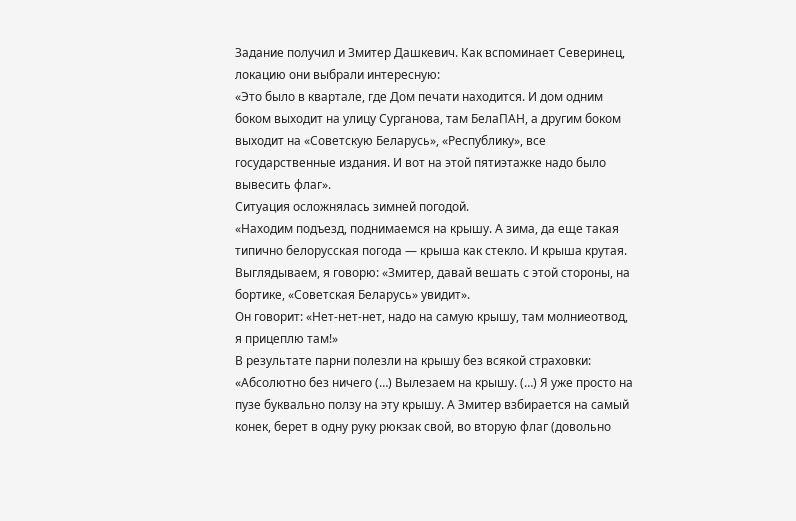Задание получил и Змитер Дашкевич. Как вспоминает Северинец, локацию они выбрали интересную:
«Это было в квартале, где Дом печати находится. И дом одним боком выходит на улицу Сурганова, там БелаПАН, а другим боком выходит на «Советскую Беларусь», «Республику», все государственные издания. И вот на этой пятиэтажке надо было вывесить флаг».
Ситуация осложнялась зимней погодой.
«Находим подъезд, поднимаемся на крышу. А зима, да еще такая типично белорусская погода — крыша как стекло. И крыша крутая. Выглядываем, я говорю: «Змитер, давай вешать с этой стороны, на бортике, «Советская Беларусь» увидит».
Он говорит: «Нет-нет-нет, надо на самую крышу, там молниеотвод, я прицеплю там!»
В результате парни полезли на крышу без всякой страховки:
«Абсолютно без ничего (…) Вылезаем на крышу. (…) Я уже просто на пузе буквально ползу на эту крышу. А Змитер взбирается на самый конек, берет в одну руку рюкзак свой, во вторую флаг (довольно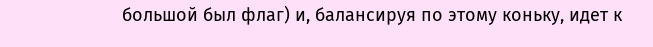большой был флаг) и, балансируя по этому коньку, идет к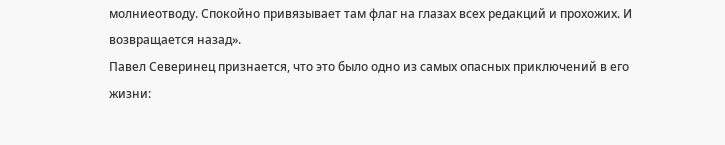молниеотводу. Спокойно привязывает там флаг на глазах всех редакций и прохожих. И возвращается назад».
Павел Северинец признается, что это было одно из самых опасных приключений в его жизни: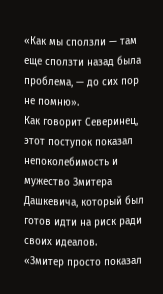«Как мы сползли — там еще сползти назад была проблема, — до сих пор не помню».
Как говорит Северинец, этот поступок показал непоколебимость и мужество Змитера Дашкевича, который был готов идти на риск ради своих идеалов.
«Змитер просто показал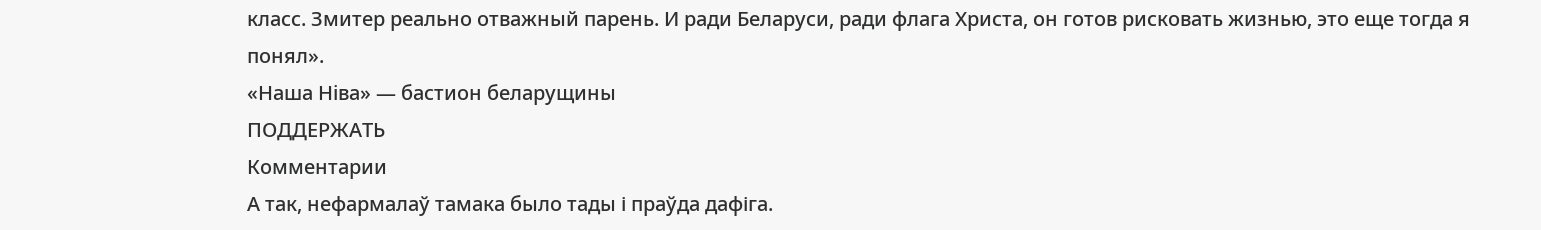класс. Змитер реально отважный парень. И ради Беларуси, ради флага Христа, он готов рисковать жизнью, это еще тогда я понял».
«Наша Нiва» — бастион беларущины
ПОДДЕРЖАТЬ
Комментарии
А так, нефармалаў тамака было тады і праўда дафіга.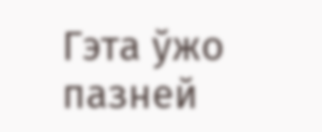Гэта ўжо пазней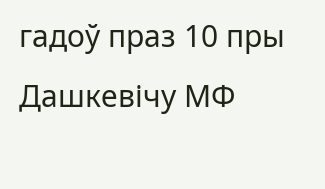гадоў праз 10 пры Дашкевічу МФ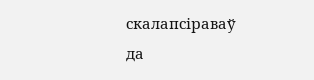скалапсіраваў да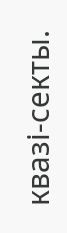квазі-секты.